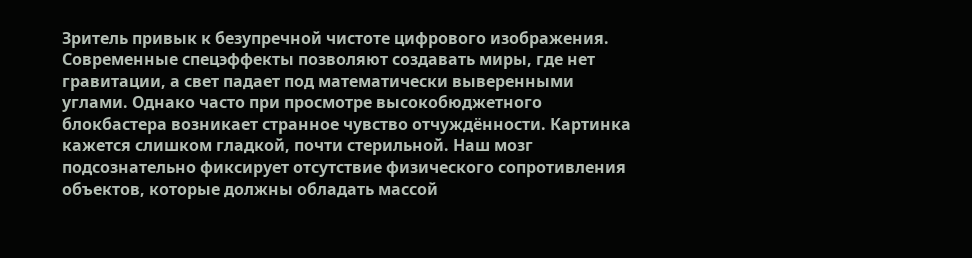Зритель привык к безупречной чистоте цифрового изображения. Современные спецэффекты позволяют создавать миры, где нет гравитации, а свет падает под математически выверенными углами. Однако часто при просмотре высокобюджетного блокбастера возникает странное чувство отчуждённости. Картинка кажется слишком гладкой, почти стерильной. Наш мозг подсознательно фиксирует отсутствие физического сопротивления объектов, которые должны обладать массой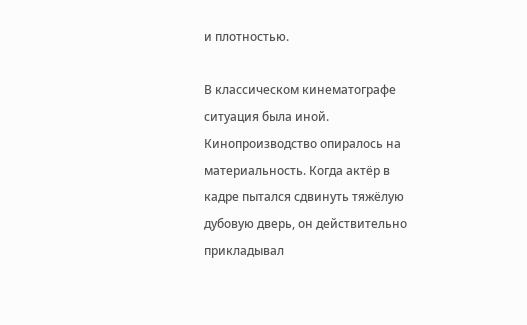и плотностью.

В классическом кинематографе ситуация была иной. Кинопроизводство опиралось на материальность. Когда актёр в кадре пытался сдвинуть тяжёлую дубовую дверь, он действительно прикладывал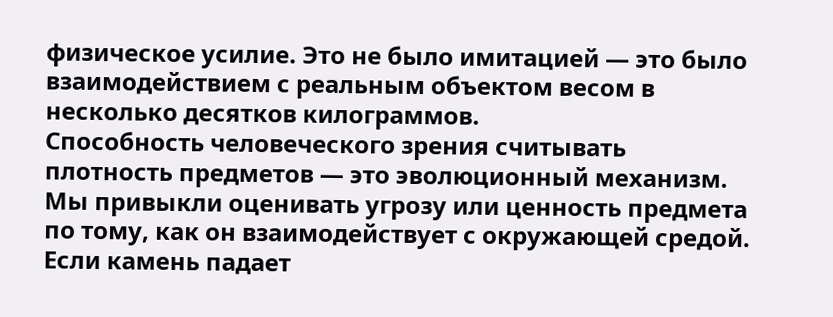физическое усилие. Это не было имитацией — это было взаимодействием с реальным объектом весом в несколько десятков килограммов.
Способность человеческого зрения считывать плотность предметов — это эволюционный механизм. Мы привыкли оценивать угрозу или ценность предмета по тому, как он взаимодействует с окружающей средой. Если камень падает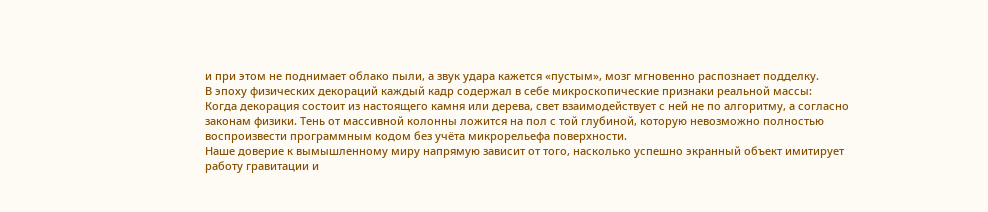и при этом не поднимает облако пыли, а звук удара кажется «пустым», мозг мгновенно распознает подделку.
В эпоху физических декораций каждый кадр содержал в себе микроскопические признаки реальной массы:
Когда декорация состоит из настоящего камня или дерева, свет взаимодействует с ней не по алгоритму, а согласно законам физики. Тень от массивной колонны ложится на пол с той глубиной, которую невозможно полностью воспроизвести программным кодом без учёта микрорельефа поверхности.
Наше доверие к вымышленному миру напрямую зависит от того, насколько успешно экранный объект имитирует работу гравитации и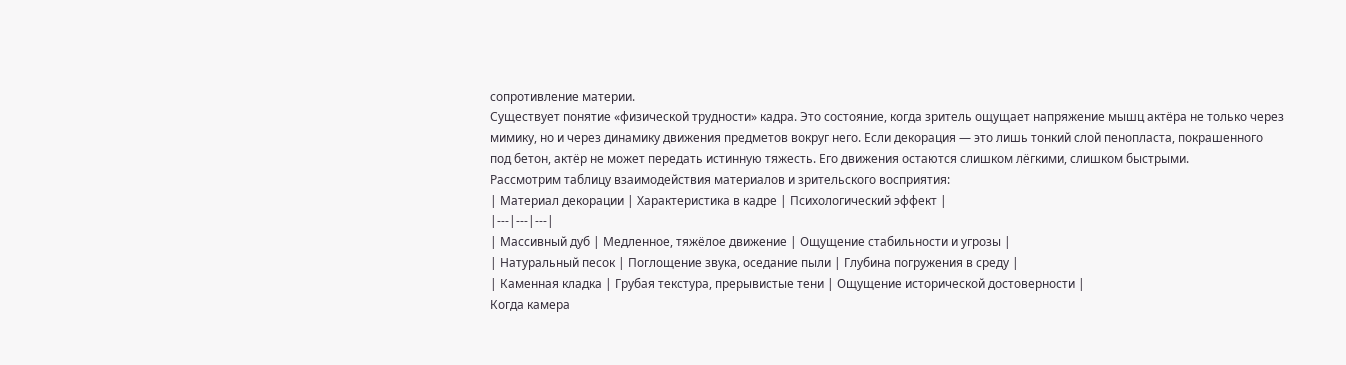сопротивление материи.
Существует понятие «физической трудности» кадра. Это состояние, когда зритель ощущает напряжение мышц актёра не только через мимику, но и через динамику движения предметов вокруг него. Если декорация — это лишь тонкий слой пенопласта, покрашенного под бетон, актёр не может передать истинную тяжесть. Его движения остаются слишком лёгкими, слишком быстрыми.
Рассмотрим таблицу взаимодействия материалов и зрительского восприятия:
| Материал декорации | Характеристика в кадре | Психологический эффект |
|---|---|---|
| Массивный дуб | Медленное, тяжёлое движение | Ощущение стабильности и угрозы |
| Натуральный песок | Поглощение звука, оседание пыли | Глубина погружения в среду |
| Каменная кладка | Грубая текстура, прерывистые тени | Ощущение исторической достоверности |
Когда камера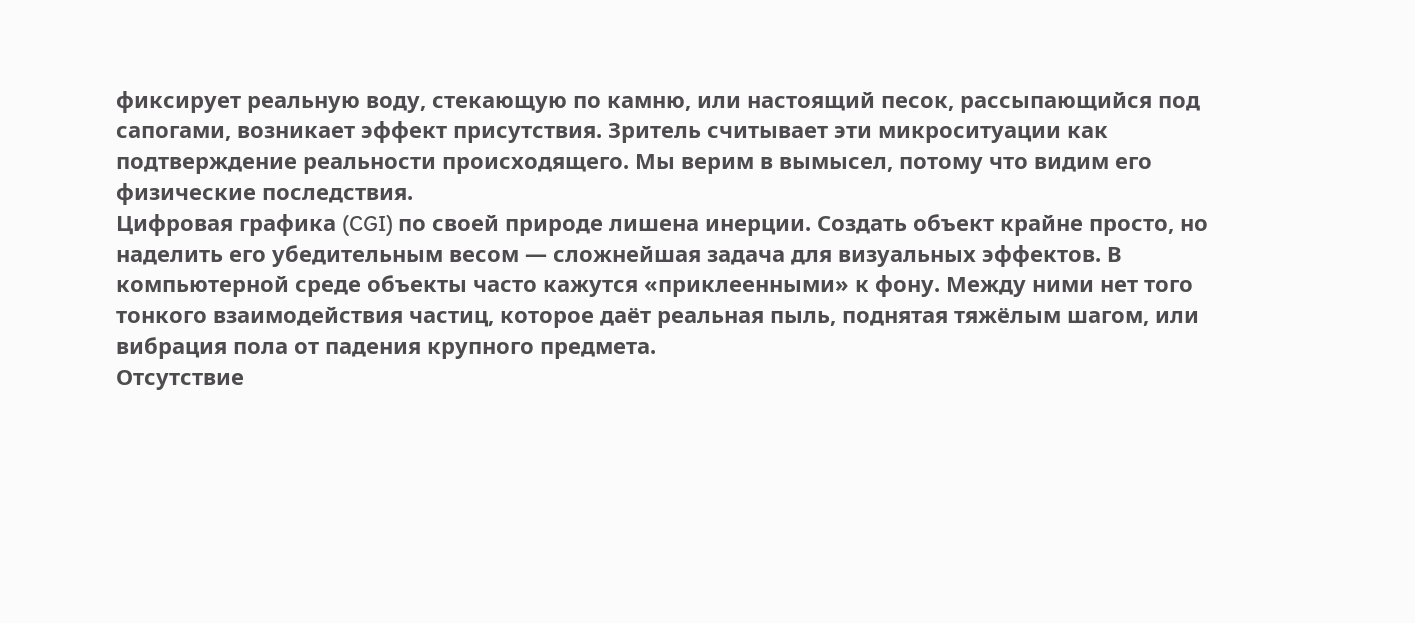фиксирует реальную воду, стекающую по камню, или настоящий песок, рассыпающийся под сапогами, возникает эффект присутствия. Зритель считывает эти микроситуации как подтверждение реальности происходящего. Мы верим в вымысел, потому что видим его физические последствия.
Цифровая графика (CGI) по своей природе лишена инерции. Создать объект крайне просто, но наделить его убедительным весом — сложнейшая задача для визуальных эффектов. В компьютерной среде объекты часто кажутся «приклеенными» к фону. Между ними нет того тонкого взаимодействия частиц, которое даёт реальная пыль, поднятая тяжёлым шагом, или вибрация пола от падения крупного предмета.
Отсутствие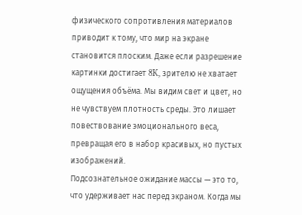физического сопротивления материалов приводит к тому, что мир на экране становится плоским. Даже если разрешение картинки достигает 8K, зрителю не хватает ощущения объёма. Мы видим свет и цвет, но не чувствуем плотность среды. Это лишает повествование эмоционального веса, превращая его в набор красивых, но пустых изображений.
Подсознательное ожидание массы — это то, что удерживает нас перед экраном. Когда мы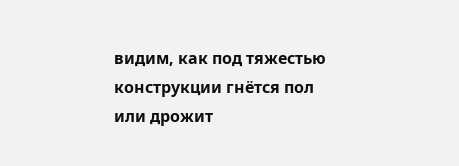видим, как под тяжестью конструкции гнётся пол или дрожит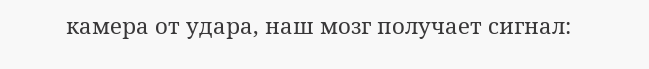камера от удара, наш мозг получает сигнал: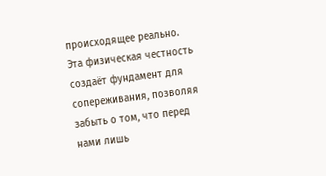происходящее реально. Эта физическая честность создаёт фундамент для сопереживания, позволяя забыть о том, что перед нами лишь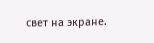свет на экране.